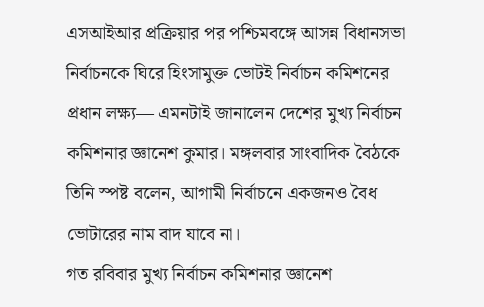এসআইআর প্রক্রিয়ার পর পশ্চিমবঙ্গে আসন্ন বিধানসভা নির্বাচনকে ঘিরে হিংসামুক্ত ভোটই নির্বাচন কমিশনের প্রধান লক্ষ্য— এমনটাই জানালেন দেশের মুখ্য নির্বাচন কমিশনার জ্ঞানেশ কুমার। মঙ্গলবার সাংবাদিক বৈঠকে তিনি স্পষ্ট বলেন, আগামী নির্বাচনে একজনও বৈধ ভোটারের নাম বাদ যাবে না।
গত রবিবার মুখ্য নির্বাচন কমিশনার জ্ঞানেশ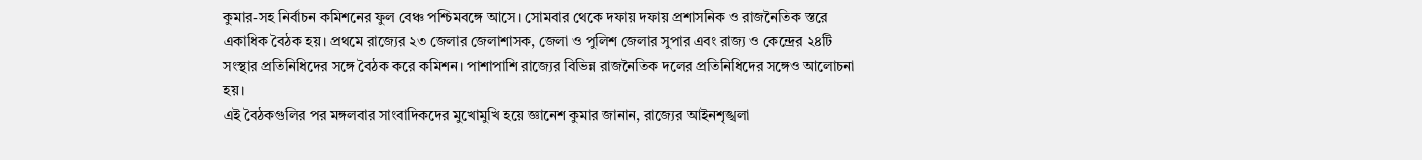কুমার-সহ নির্বাচন কমিশনের ফুল বেঞ্চ পশ্চিমবঙ্গে আসে। সোমবার থেকে দফায় দফায় প্রশাসনিক ও রাজনৈতিক স্তরে একাধিক বৈঠক হয়। প্রথমে রাজ্যের ২৩ জেলার জেলাশাসক, জেলা ও পুলিশ জেলার সুপার এবং রাজ্য ও কেন্দ্রের ২৪টি সংস্থার প্রতিনিধিদের সঙ্গে বৈঠক করে কমিশন। পাশাপাশি রাজ্যের বিভিন্ন রাজনৈতিক দলের প্রতিনিধিদের সঙ্গেও আলোচনা হয়।
এই বৈঠকগুলির পর মঙ্গলবার সাংবাদিকদের মুখোমুখি হয়ে জ্ঞানেশ কুমার জানান, রাজ্যের আইনশৃঙ্খলা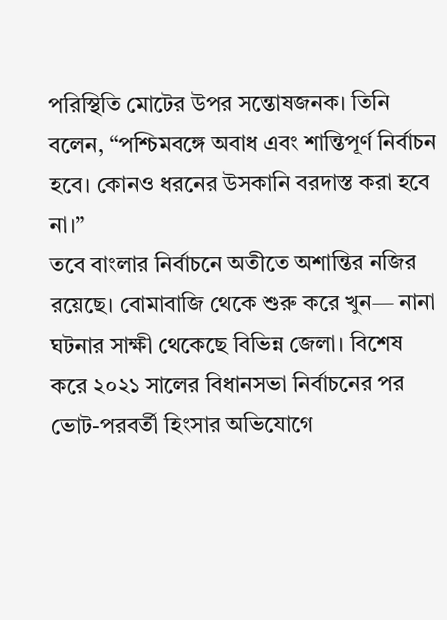পরিস্থিতি মোটের উপর সন্তোষজনক। তিনি বলেন, “পশ্চিমবঙ্গে অবাধ এবং শান্তিপূর্ণ নির্বাচন হবে। কোনও ধরনের উসকানি বরদাস্ত করা হবে না।”
তবে বাংলার নির্বাচনে অতীতে অশান্তির নজির রয়েছে। বোমাবাজি থেকে শুরু করে খুন— নানা ঘটনার সাক্ষী থেকেছে বিভিন্ন জেলা। বিশেষ করে ২০২১ সালের বিধানসভা নির্বাচনের পর ভোট-পরবর্তী হিংসার অভিযোগে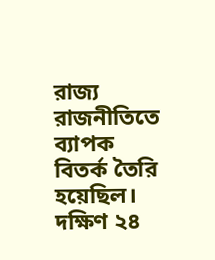রাজ্য রাজনীতিতে ব্যাপক বিতর্ক তৈরি হয়েছিল। দক্ষিণ ২৪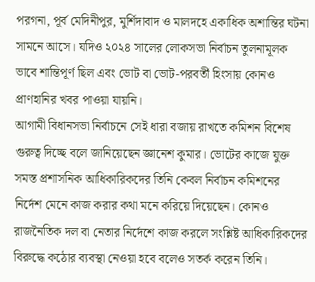পরগনা, পূর্ব মেদিনীপুর, মুর্শিদাবাদ ও মালদহে একাধিক অশান্তির ঘটনা সামনে আসে। যদিও ২০২৪ সালের লোকসভা নির্বাচন তুলনামূলক ভাবে শান্তিপূর্ণ ছিল এবং ভোট বা ভোট-পরবর্তী হিংসায় কোনও প্রাণহানির খবর পাওয়া যায়নি।
আগামী বিধানসভা নির্বাচনে সেই ধারা বজায় রাখতে কমিশন বিশেষ গুরুত্ব দিচ্ছে বলে জানিয়েছেন জ্ঞানেশ কুমার। ভোটের কাজে যুক্ত সমস্ত প্রশাসনিক আধিকারিকদের তিনি কেবল নির্বাচন কমিশনের নির্দেশ মেনে কাজ করার কথা মনে করিয়ে দিয়েছেন। কোনও রাজনৈতিক দল বা নেতার নির্দেশে কাজ করলে সংশ্লিষ্ট আধিকারিকদের বিরুদ্ধে কঠোর ব্যবস্থা নেওয়া হবে বলেও সতর্ক করেন তিনি।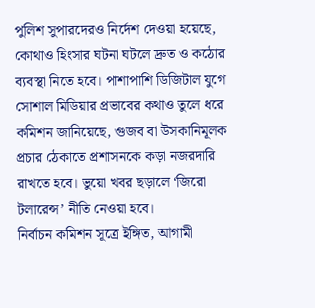পুলিশ সুপারদেরও নির্দেশ দেওয়া হয়েছে, কোথাও হিংসার ঘটনা ঘটলে দ্রুত ও কঠোর ব্যবস্থা নিতে হবে। পাশাপাশি ডিজিটাল যুগে সোশাল মিডিয়ার প্রভাবের কথাও তুলে ধরে কমিশন জানিয়েছে, গুজব বা উসকানিমূলক প্রচার ঠেকাতে প্রশাসনকে কড়া নজরদারি রাখতে হবে। ভুয়ো খবর ছড়ালে ‘জিরো টলারেন্স’ নীতি নেওয়া হবে।
নির্বাচন কমিশন সূত্রে ইঙ্গিত, আগামী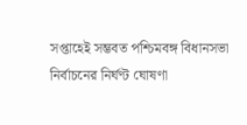সপ্তাহেই সম্ভবত পশ্চিমবঙ্গ বিধানসভা নির্বাচনের নির্ঘণ্ট ঘোষণা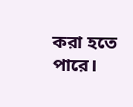করা হতে পারে।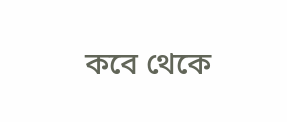কবে থেকে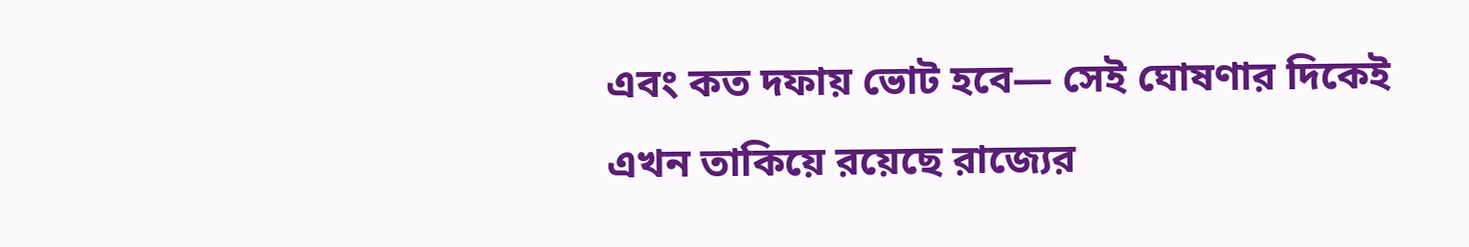এবং কত দফায় ভোট হবে— সেই ঘোষণার দিকেই এখন তাকিয়ে রয়েছে রাজ্যের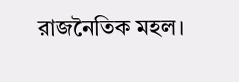রাজনৈতিক মহল।